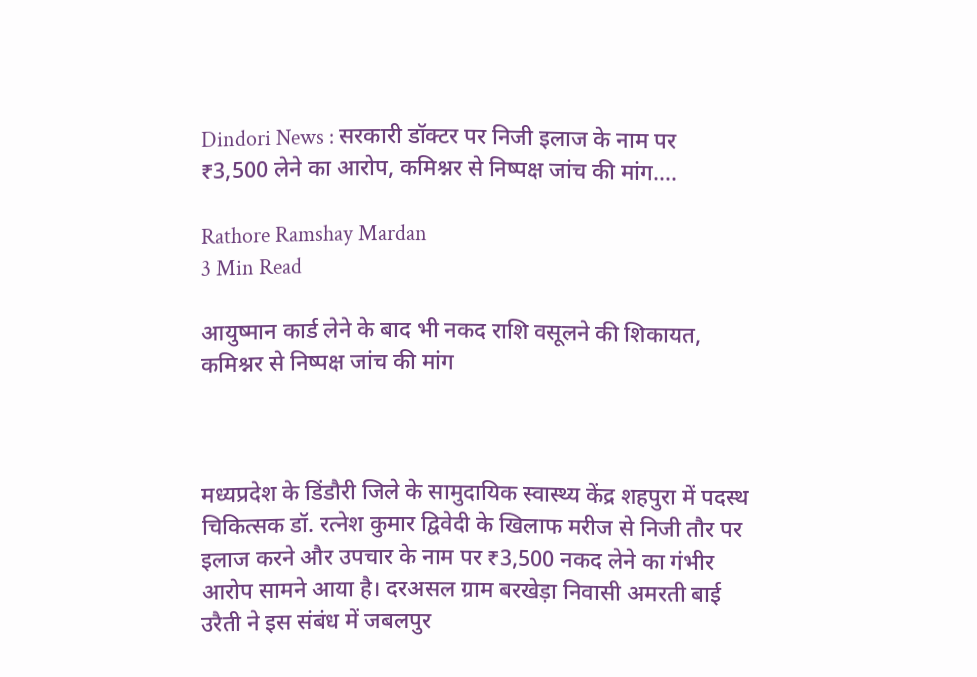Dindori News : सरकारी डॉक्टर पर निजी इलाज के नाम पर ₹3,500 लेने का आरोप, कमिश्नर से निष्पक्ष जांच की मांग….

Rathore Ramshay Mardan
3 Min Read

आयुष्मान कार्ड लेने के बाद भी नकद राशि वसूलने की शिकायत, कमिश्नर से निष्पक्ष जांच की मांग



मध्यप्रदेश के डिंडौरी जिले के सामुदायिक स्वास्थ्य केंद्र शहपुरा में पदस्थ चिकित्सक डॉ. रत्नेश कुमार द्विवेदी के खिलाफ मरीज से निजी तौर पर इलाज करने और उपचार के नाम पर ₹3,500 नकद लेने का गंभीर आरोप सामने आया है। दरअसल ग्राम बरखेड़ा निवासी अमरती बाई उरैती ने इस संबंध में जबलपुर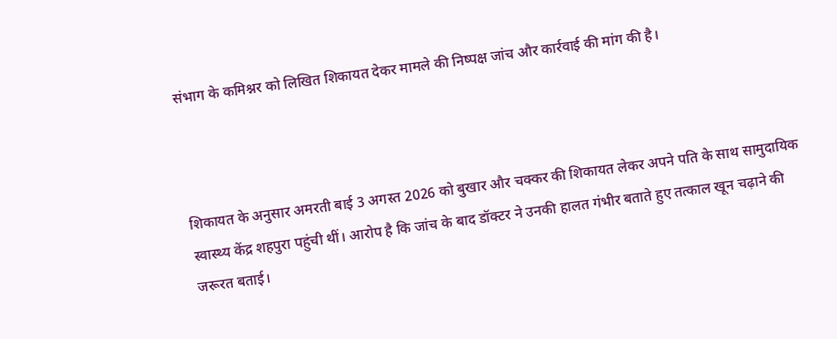संभाग के कमिश्नर को लिखित शिकायत देकर मामले की निष्पक्ष जांच और कार्रवाई की मांग की है।



शिकायत के अनुसार अमरती बाई 3 अगस्त 2026 को बुखार और चक्कर की शिकायत लेकर अपने पति के साथ सामुदायिक स्वास्थ्य केंद्र शहपुरा पहुंची थीं। आरोप है कि जांच के बाद डॉक्टर ने उनकी हालत गंभीर बताते हुए तत्काल खून चढ़ाने की जरूरत बताई।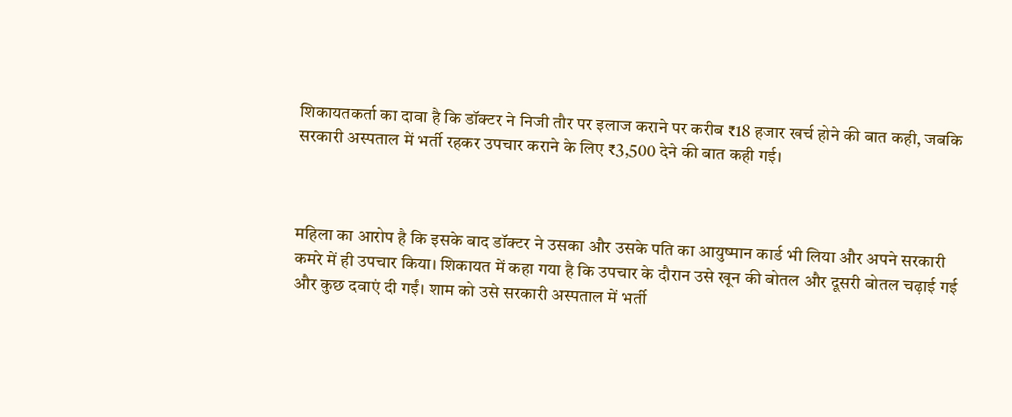शिकायतकर्ता का दावा है कि डॉक्टर ने निजी तौर पर इलाज कराने पर करीब ₹18 हजार खर्च होने की बात कही, जबकि सरकारी अस्पताल में भर्ती रहकर उपचार कराने के लिए ₹3,500 देने की बात कही गई।



महिला का आरोप है कि इसके बाद डॉक्टर ने उसका और उसके पति का आयुष्मान कार्ड भी लिया और अपने सरकारी कमरे में ही उपचार किया। शिकायत में कहा गया है कि उपचार के दौरान उसे खून की बोतल और दूसरी बोतल चढ़ाई गई और कुछ दवाएं दी गईं। शाम को उसे सरकारी अस्पताल में भर्ती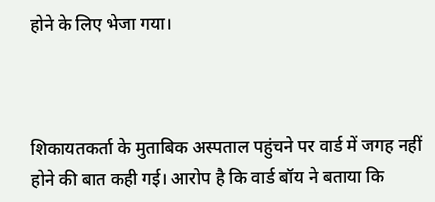होने के लिए भेजा गया।



शिकायतकर्ता के मुताबिक अस्पताल पहुंचने पर वार्ड में जगह नहीं होने की बात कही गई। आरोप है कि वार्ड बॉय ने बताया कि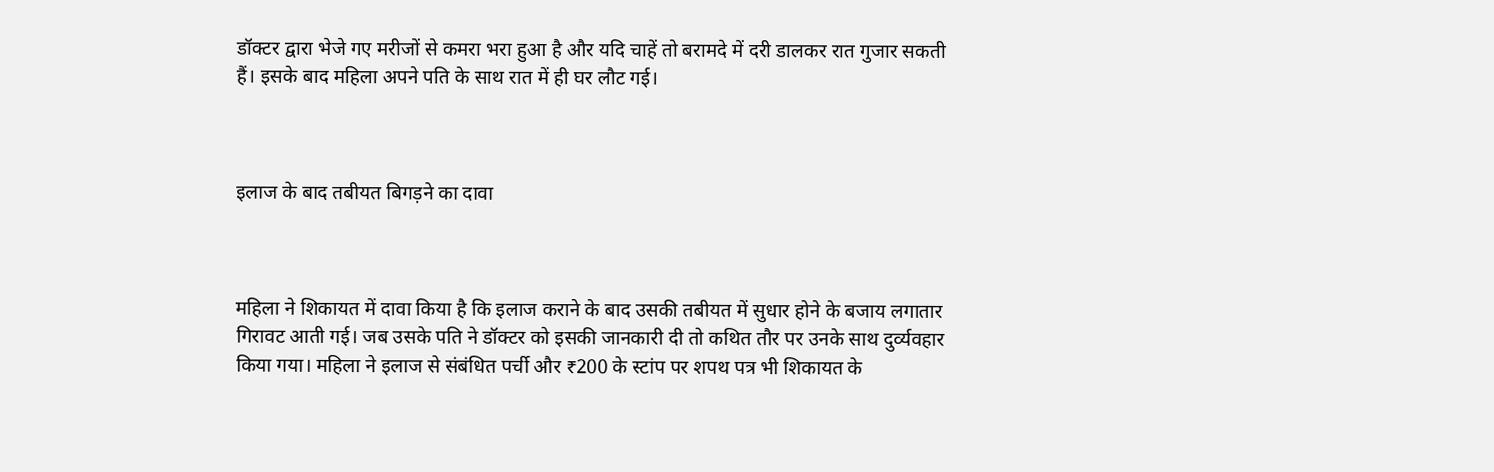डॉक्टर द्वारा भेजे गए मरीजों से कमरा भरा हुआ है और यदि चाहें तो बरामदे में दरी डालकर रात गुजार सकती हैं। इसके बाद महिला अपने पति के साथ रात में ही घर लौट गई।



इलाज के बाद तबीयत बिगड़ने का दावा



महिला ने शिकायत में दावा किया है कि इलाज कराने के बाद उसकी तबीयत में सुधार होने के बजाय लगातार गिरावट आती गई। जब उसके पति ने डॉक्टर को इसकी जानकारी दी तो कथित तौर पर उनके साथ दुर्व्यवहार किया गया। महिला ने इलाज से संबंधित पर्ची और ₹200 के स्टांप पर शपथ पत्र भी शिकायत के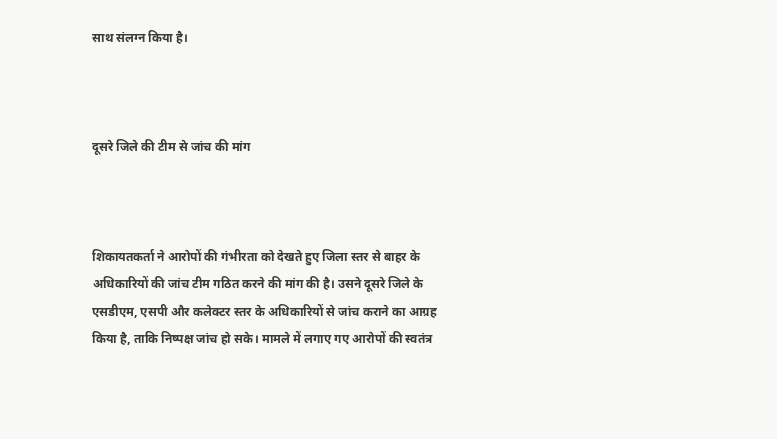साथ संलग्न किया है।



दूसरे जिले की टीम से जांच की मांग



शिकायतकर्ता ने आरोपों की गंभीरता को देखते हुए जिला स्तर से बाहर के अधिकारियों की जांच टीम गठित करने की मांग की है। उसने दूसरे जिले के एसडीएम, एसपी और कलेक्टर स्तर के अधिकारियों से जांच कराने का आग्रह किया है, ताकि निष्पक्ष जांच हो सके। मामले में लगाए गए आरोपों की स्वतंत्र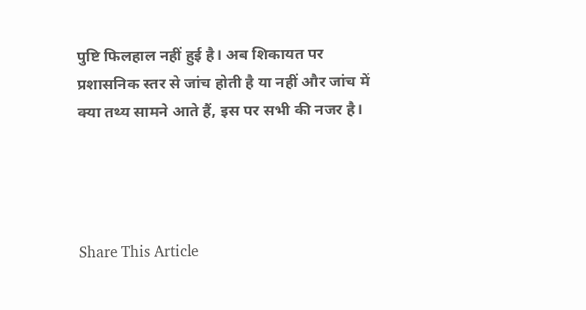पुष्टि फिलहाल नहीं हुई है। अब शिकायत पर प्रशासनिक स्तर से जांच होती है या नहीं और जांच में क्या तथ्य सामने आते हैं, इस पर सभी की नजर है।




Share This Article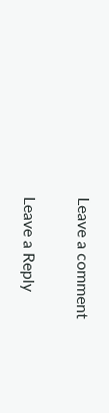Leave a comment

Leave a Reply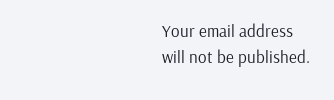Your email address will not be published.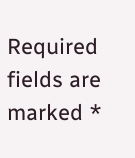Required fields are marked *